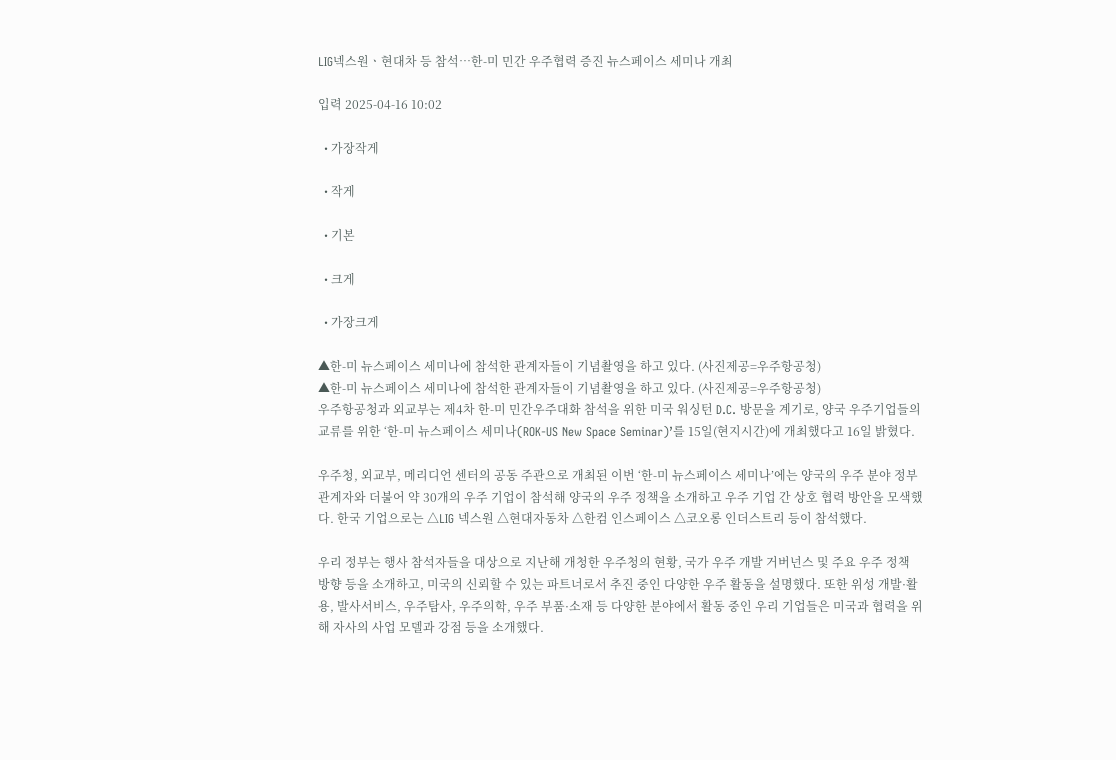LIG넥스원ㆍ현대차 등 참석…한-미 민간 우주협력 증진 뉴스페이스 세미나 개최

입력 2025-04-16 10:02

  • 가장작게

  • 작게

  • 기본

  • 크게

  • 가장크게

▲한-미 뉴스페이스 세미나에 참석한 관계자들이 기념촬영을 하고 있다. (사진제공=우주항공청)
▲한-미 뉴스페이스 세미나에 참석한 관계자들이 기념촬영을 하고 있다. (사진제공=우주항공청)
우주항공청과 외교부는 제4차 한-미 민간우주대화 참석을 위한 미국 워싱턴 D.C. 방문을 계기로, 양국 우주기업들의 교류를 위한 ‘한-미 뉴스페이스 세미나(ROK-US New Space Seminar)’를 15일(현지시간)에 개최했다고 16일 밝혔다.

우주청, 외교부, 메리디언 센터의 공동 주관으로 개최된 이번 ‘한-미 뉴스페이스 세미나’에는 양국의 우주 분야 정부 관계자와 더불어 약 30개의 우주 기업이 참석해 양국의 우주 정책을 소개하고 우주 기업 간 상호 협력 방안을 모색했다. 한국 기업으로는 △LIG 넥스원 △현대자동차 △한컴 인스페이스 △코오롱 인더스트리 등이 참석했다.

우리 정부는 행사 참석자들을 대상으로 지난해 개청한 우주청의 현황, 국가 우주 개발 거버넌스 및 주요 우주 정책 방향 등을 소개하고, 미국의 신뢰할 수 있는 파트너로서 추진 중인 다양한 우주 활동을 설명했다. 또한 위성 개발·활용, 발사서비스, 우주탐사, 우주의학, 우주 부품·소재 등 다양한 분야에서 활동 중인 우리 기업들은 미국과 협력을 위해 자사의 사업 모델과 강점 등을 소개했다.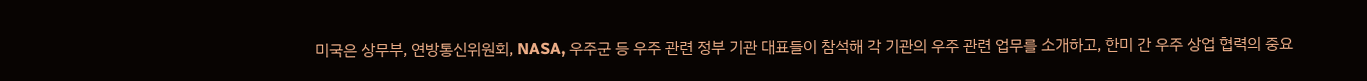미국은 상무부, 연방통신위원회, NASA, 우주군 등 우주 관련 정부 기관 대표들이 참석해 각 기관의 우주 관련 업무를 소개하고, 한미 간 우주 상업 협력의 중요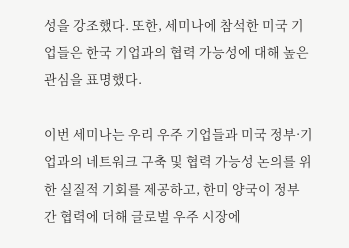성을 강조했다. 또한, 세미나에 참석한 미국 기업들은 한국 기업과의 협력 가능성에 대해 높은 관심을 표명했다.

이번 세미나는 우리 우주 기업들과 미국 정부·기업과의 네트워크 구축 및 협력 가능성 논의를 위한 실질적 기회를 제공하고, 한미 양국이 정부 간 협력에 더해 글로벌 우주 시장에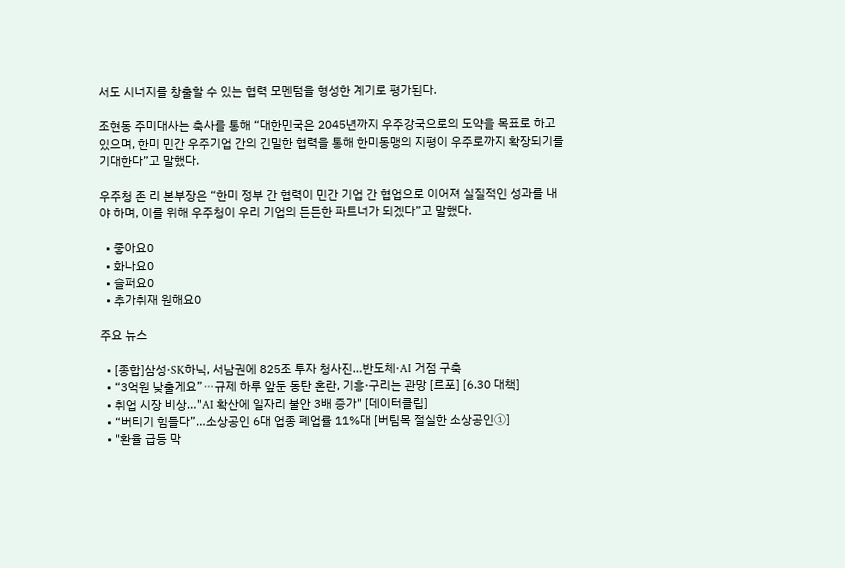서도 시너지를 창출할 수 있는 협력 모멘텀을 형성한 계기로 평가된다.

조현동 주미대사는 축사를 통해 “대한민국은 2045년까지 우주강국으로의 도약을 목표로 하고 있으며, 한미 민간 우주기업 간의 긴밀한 협력을 통해 한미동맹의 지평이 우주로까지 확장되기를 기대한다”고 말했다.

우주청 존 리 본부장은 “한미 정부 간 협력이 민간 기업 간 협업으로 이어져 실질적인 성과를 내야 하며, 이를 위해 우주청이 우리 기업의 든든한 파트너가 되겠다”고 말했다.

  • 좋아요0
  • 화나요0
  • 슬퍼요0
  • 추가취재 원해요0

주요 뉴스

  • [종합]삼성·SK하닉, 서남권에 825조 투자 청사진…반도체·AI 거점 구축
  • “3억원 낮출게요”⋯규제 하루 앞둔 동탄 혼란, 기흥·구리는 관망 [르포] [6.30 대책]
  • 취업 시장 비상…"AI 확산에 일자리 불안 3배 증가" [데이터클립]
  • “버티기 힘들다”…소상공인 6대 업종 폐업률 11%대 [버팀목 절실한 소상공인①]
  • "환율 급등 막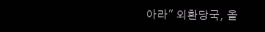아라" 외환당국, 올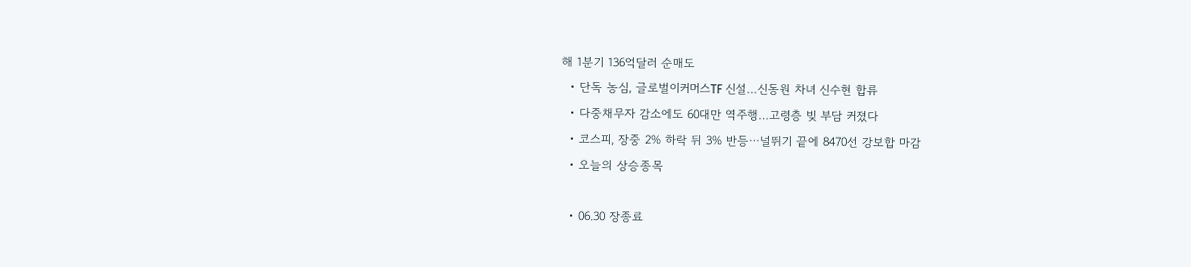해 1분기 136억달러 순매도
  • 단독 농심, 글로벌이커머스TF 신설…신동원 차녀 신수현 합류
  • 다중채무자 감소에도 60대만 역주행…고령층 빚 부담 커졌다
  • 코스피, 장중 2% 하락 뒤 3% 반등⋯널뛰기 끝에 8470선 강보합 마감
  • 오늘의 상승종목

  • 06.30 장종료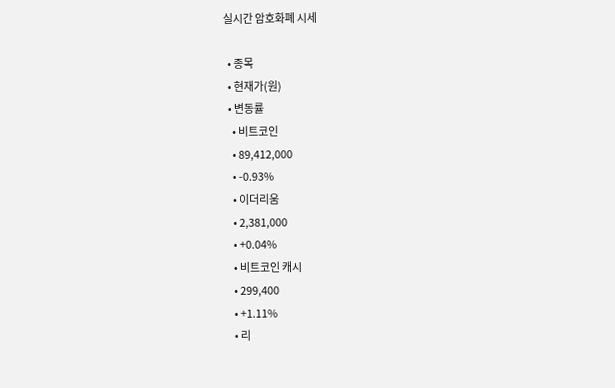실시간 암호화폐 시세

  • 종목
  • 현재가(원)
  • 변동률
    • 비트코인
    • 89,412,000
    • -0.93%
    • 이더리움
    • 2,381,000
    • +0.04%
    • 비트코인 캐시
    • 299,400
    • +1.11%
    • 리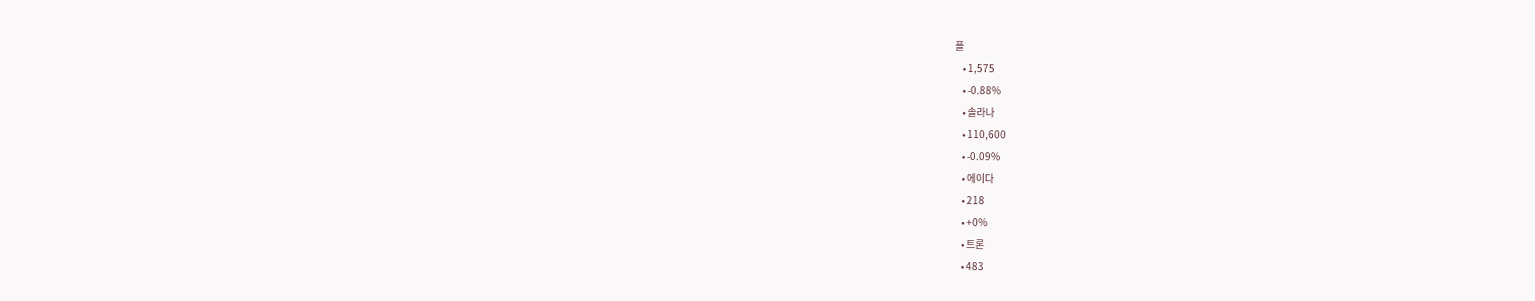플
    • 1,575
    • -0.88%
    • 솔라나
    • 110,600
    • -0.09%
    • 에이다
    • 218
    • +0%
    • 트론
    • 483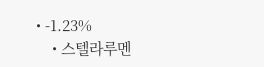• -1.23%
    • 스텔라루멘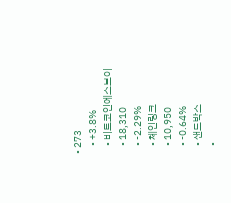• 273
    • +3.8%
    • 비트코인에스브이
    • 18,310
    • -2.29%
    • 체인링크
    • 10,950
    • -0.64%
    • 샌드박스
    •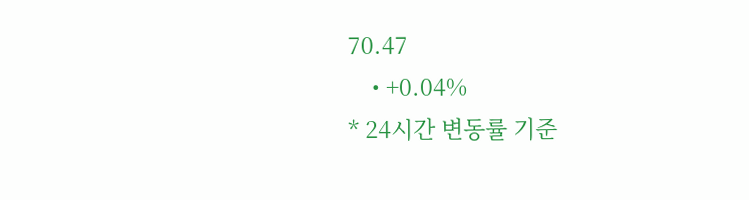70.47
    • +0.04%
* 24시간 변동률 기준